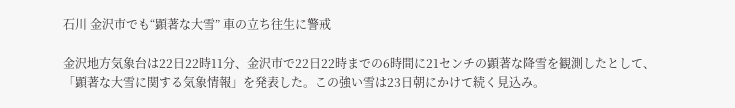石川 金沢市でも“顕著な大雪” 車の立ち往生に警戒

金沢地方気象台は22日22時11分、金沢市で22日22時までの6時間に21センチの顕著な降雪を観測したとして、「顕著な大雪に関する気象情報」を発表した。この強い雪は23日朝にかけて続く見込み。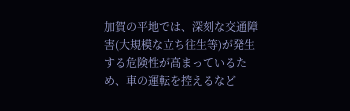加賀の平地では、深刻な交通障害(大規模な立ち往生等)が発生する危険性が高まっているため、車の運転を控えるなど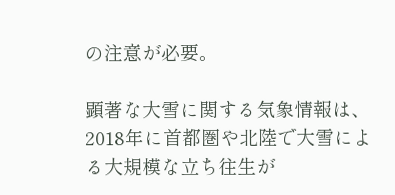の注意が必要。

顕著な大雪に関する気象情報は、2018年に首都圏や北陸で大雪による大規模な立ち往生が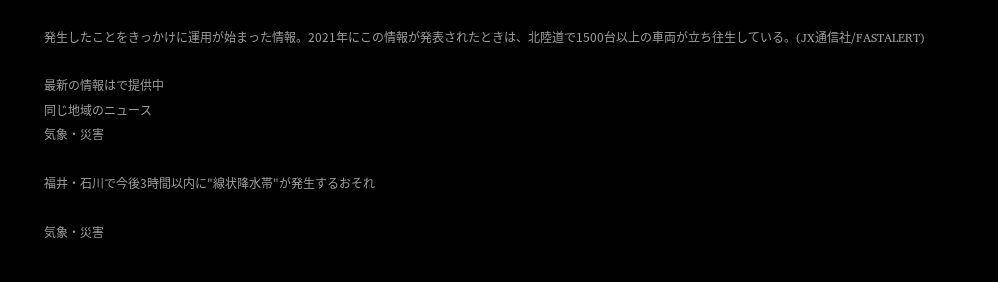発生したことをきっかけに運用が始まった情報。2021年にこの情報が発表されたときは、北陸道で1500台以上の車両が立ち往生している。(JX通信社/FASTALERT)

最新の情報はで提供中
同じ地域のニュース
気象・災害

福井・石川で今後3時間以内に"線状降水帯"が発生するおそれ

気象・災害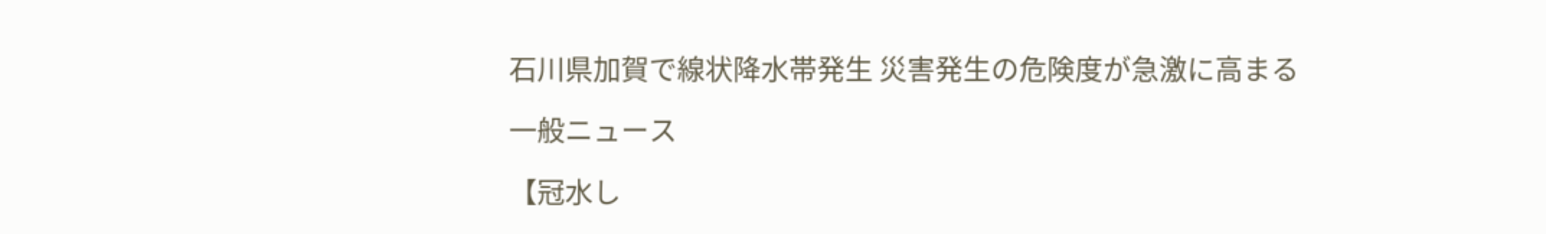石川県加賀で線状降水帯発生 災害発生の危険度が急激に高まる

一般ニュース

【冠水し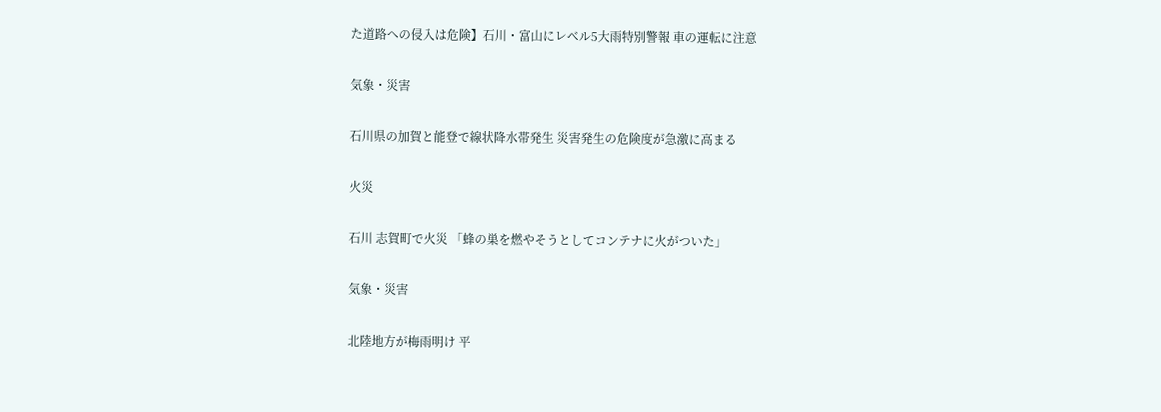た道路への侵入は危険】石川・富山にレベル5大雨特別警報 車の運転に注意

気象・災害

石川県の加賀と能登で線状降水帯発生 災害発生の危険度が急激に高まる

火災

石川 志賀町で火災 「蜂の巣を燃やそうとしてコンテナに火がついた」

気象・災害

北陸地方が梅雨明け 平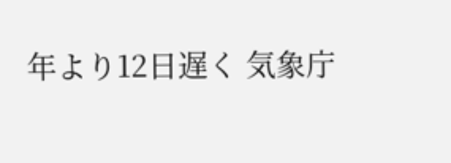年より12日遅く 気象庁